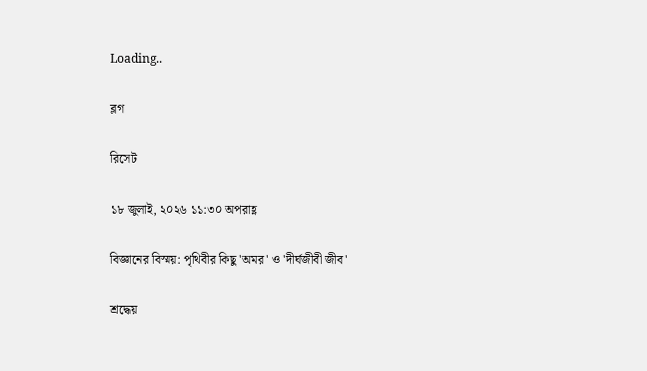Loading..

ব্লগ

রিসেট

১৮ জুলাই, ২০২৬ ১১:৩০ অপরাহ্ণ

বিজ্ঞানের বিস্ময়: পৃথিবীর কিছু 'অমর' ও 'দীর্ঘজীবী জীব'

শ্রদ্ধেয়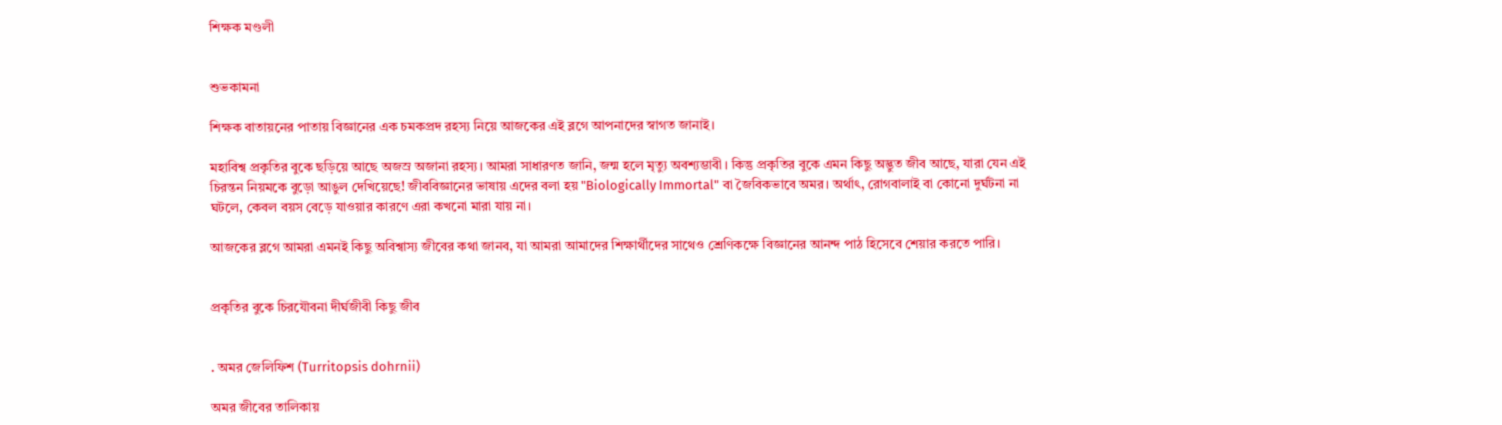শিক্ষক মণ্ডলী


শুভকামনা

শিক্ষক বাতায়নের পাতায় বিজ্ঞানের এক চমকপ্রদ রহস্য নিয়ে আজকের এই ব্লগে আপনাদের স্বাগত জানাই।

মহাবিশ্ব প্রকৃতির বুকে ছড়িয়ে আছে অজস্র অজানা রহস্য। আমরা সাধারণত জানি, জন্ম হলে মৃত্যু অবশ্যম্ভাবী। কিন্তু প্রকৃতির বুকে এমন কিছু অদ্ভুত জীব আছে, যারা যেন এই চিরন্তন নিয়মকে বুড়ো আঙুল দেখিয়েছে! জীববিজ্ঞানের ভাষায় এদের বলা হয় "Biologically Immortal" বা জৈবিকভাবে অমর। অর্থাৎ, রোগবালাই বা কোনো দুর্ঘটনা না ঘটলে, কেবল বয়স বেড়ে যাওয়ার কারণে এরা কখনো মারা যায় না।

আজকের ব্লগে আমরা এমনই কিছু অবিশ্বাস্য জীবের কথা জানব, যা আমরা আমাদের শিক্ষার্থীদের সাথেও শ্রেণিকক্ষে বিজ্ঞানের আনন্দ পাঠ হিসেবে শেয়ার করতে পারি।


প্রকৃতির বুকে চিরযৌবনা দীর্ঘজীবী কিছু জীব


. অমর জেলিফিশ (Turritopsis dohrnii)

অমর জীবের তালিকায়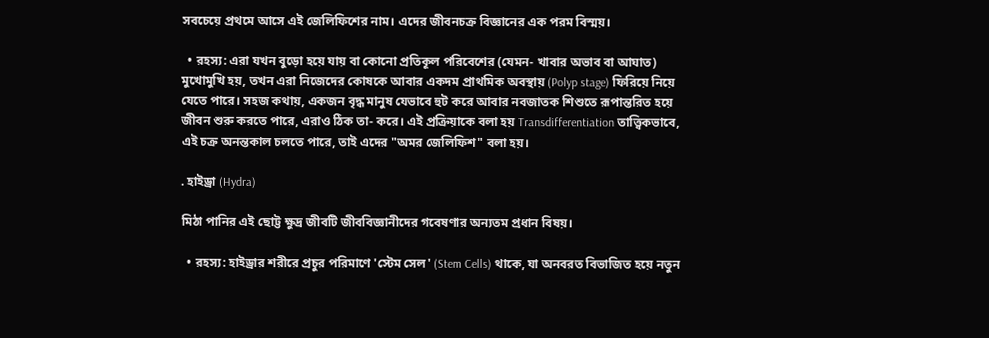সবচেয়ে প্রথমে আসে এই জেলিফিশের নাম। এদের জীবনচক্র বিজ্ঞানের এক পরম বিস্ময়।

  • রহস্য: এরা যখন বুড়ো হয়ে যায় বা কোনো প্রতিকূল পরিবেশের (যেমন- খাবার অভাব বা আঘাত) মুখোমুখি হয়, তখন এরা নিজেদের কোষকে আবার একদম প্রাথমিক অবস্থায় (Polyp stage) ফিরিয়ে নিয়ে যেতে পারে। সহজ কথায়, একজন বৃদ্ধ মানুষ যেভাবে হুট করে আবার নবজাতক শিশুতে রূপান্তরিত হয়ে জীবন শুরু করতে পারে, এরাও ঠিক তা- করে। এই প্রক্রিয়াকে বলা হয় Transdifferentiation তাত্ত্বিকভাবে, এই চক্র অনন্তকাল চলতে পারে, তাই এদের "অমর জেলিফিশ" বলা হয়।

. হাইড্রা (Hydra)

মিঠা পানির এই ছোট্ট ক্ষুদ্র জীবটি জীববিজ্ঞানীদের গবেষণার অন্যতম প্রধান বিষয়।

  • রহস্য: হাইড্রার শরীরে প্রচুর পরিমাণে 'স্টেম সেল' (Stem Cells) থাকে, যা অনবরত বিভাজিত হয়ে নতুন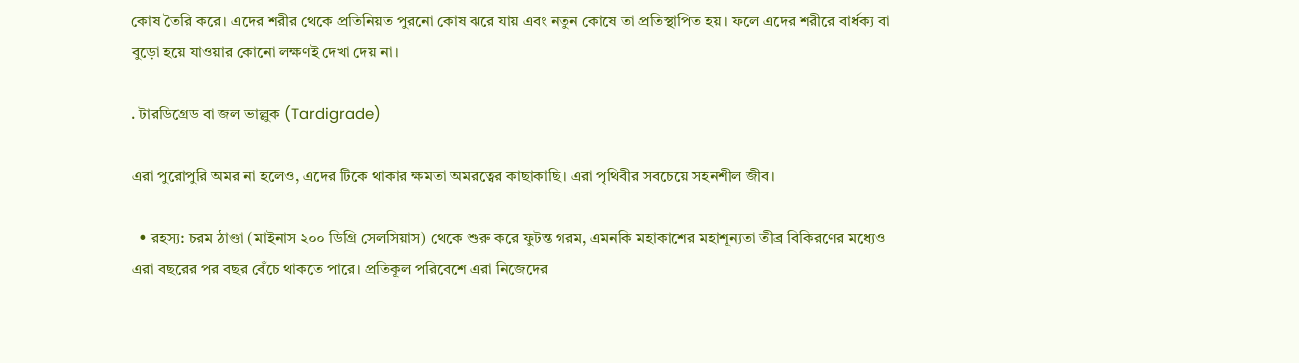কোষ তৈরি করে। এদের শরীর থেকে প্রতিনিয়ত পুরনো কোষ ঝরে যায় এবং নতুন কোষে তা প্রতিস্থাপিত হয়। ফলে এদের শরীরে বার্ধক্য বা বুড়ো হয়ে যাওয়ার কোনো লক্ষণই দেখা দেয় না।

. টারডিগ্রেড বা জল ভাল্লুক (Tardigrade)

এরা পুরোপুরি অমর না হলেও, এদের টিকে থাকার ক্ষমতা অমরত্বের কাছাকাছি। এরা পৃথিবীর সবচেয়ে সহনশীল জীব।

  • রহস্য: চরম ঠাণ্ডা (মাইনাস ২০০ ডিগ্রি সেলসিয়াস) থেকে শুরু করে ফুটন্ত গরম, এমনকি মহাকাশের মহাশূন্যতা তীব্র বিকিরণের মধ্যেও এরা বছরের পর বছর বেঁচে থাকতে পারে। প্রতিকূল পরিবেশে এরা নিজেদের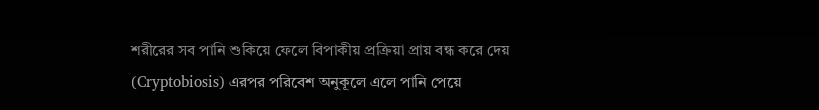শরীরের সব পানি শুকিয়ে ফেলে বিপাকীয় প্রক্রিয়া প্রায় বন্ধ করে দেয় (Cryptobiosis) এরপর পরিবেশ অনুকূলে এলে পানি পেয়ে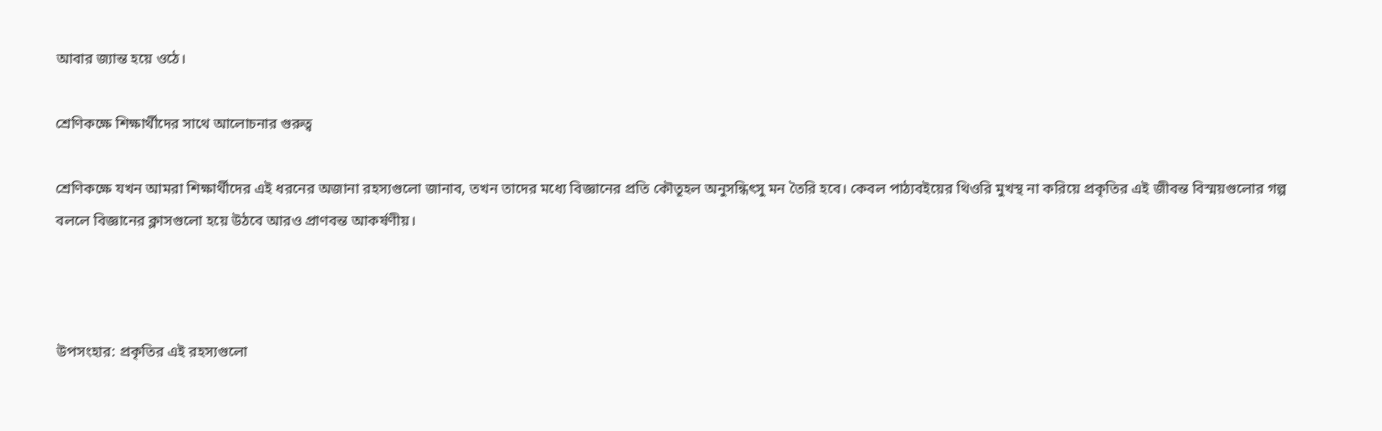আবার জ্যান্ত হয়ে ওঠে।

শ্রেণিকক্ষে শিক্ষার্থীদের সাথে আলোচনার গুরুত্ব

শ্রেণিকক্ষে যখন আমরা শিক্ষার্থীদের এই ধরনের অজানা রহস্যগুলো জানাব, তখন তাদের মধ্যে বিজ্ঞানের প্রতি কৌতূহল অনুসন্ধিৎসু মন তৈরি হবে। কেবল পাঠ্যবইয়ের থিওরি মুখস্থ না করিয়ে প্রকৃতির এই জীবন্ত বিস্ময়গুলোর গল্প বললে বিজ্ঞানের ক্লাসগুলো হয়ে উঠবে আরও প্রাণবন্ত আকর্ষণীয়।



উপসংহার: প্রকৃতির এই রহস্যগুলো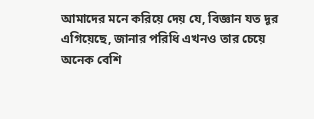আমাদের মনে করিয়ে দেয় যে, বিজ্ঞান যত দূর এগিয়েছে, জানার পরিধি এখনও তার চেয়ে অনেক বেশি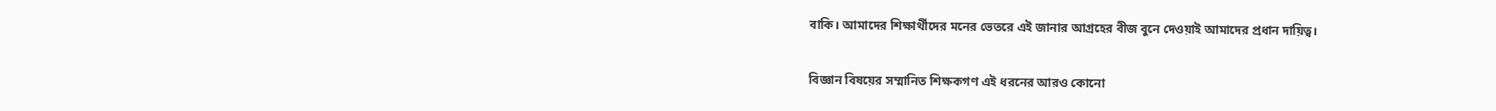বাকি। আমাদের শিক্ষার্থীদের মনের ভেতরে এই জানার আগ্রহের বীজ বুনে দেওয়াই আমাদের প্রধান দায়িত্ব।

বিজ্ঞান বিষয়ের সম্মানিত শিক্ষকগণ এই ধরনের আরও কোনো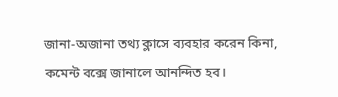জানা-অজানা তথ্য ক্লাসে ব্যবহার করেন কিনা, কমেন্ট বক্সে জানালে আনন্দিত হব।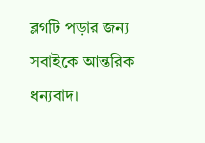ব্লগটি পড়ার জন্য সবাইকে আন্তরিক ধন্যবাদ।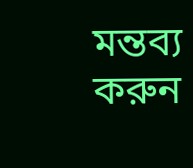মন্তব্য করুন